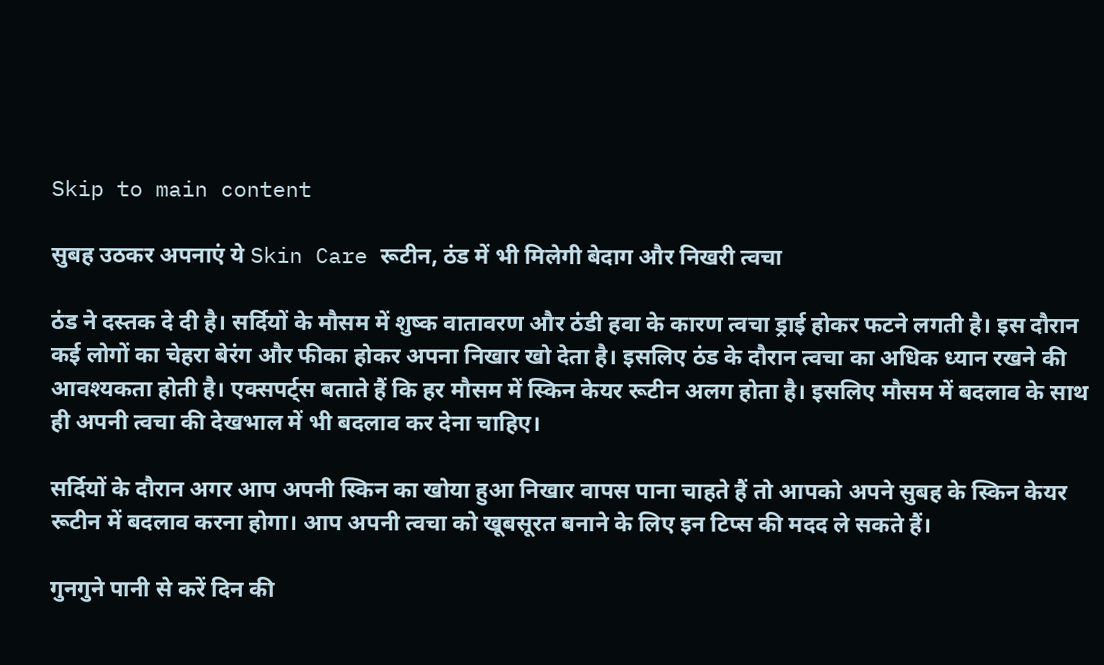Skip to main content

सुबह उठकर अपनाएं ये Skin Care रूटीन, ठंड में भी मिलेगी बेदाग और निखरी त्वचा

ठंड ने दस्तक दे दी है। सर्दियों के मौसम में शुष्क वातावरण और ठंडी हवा के कारण त्वचा ड्राई होकर फटने लगती है। इस दौरान कई लोगों का चेहरा बेरंग और फीका होकर अपना निखार खो देता है। इसलिए ठंड के दौरान त्वचा का अधिक ध्यान रखने की आवश्यकता होती है। एक्सपर्ट्स बताते हैं कि हर मौसम में स्किन केयर रूटीन अलग होता है। इसलिए मौसम में बदलाव के साथ ही अपनी त्वचा की देखभाल में भी बदलाव कर देना चाहिए।

सर्दियों के दौरान अगर आप अपनी स्किन का खोया हुआ निखार वापस पाना चाहते हैं तो आपको अपने सुबह के स्किन केयर रूटीन में बदलाव करना होगा। आप अपनी त्वचा को खूबसूरत बनाने के लिए इन टिप्स की मदद ले सकते हैं।

गुनगुने पानी से करें दिन की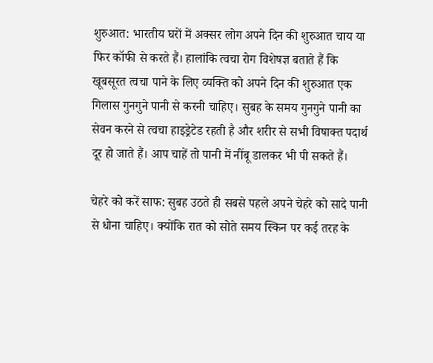शुरुआत: भारतीय घरों में अक्सर लोग अपने दिन की शुरुआत चाय या फिर कॉफी से करते हैं। हालांकि त्वचा रोग विशेषज्ञ बताते हैं कि खूबसूरत त्वचा पाने के लिए व्यक्ति को अपने दिन की शुरुआत एक गिलास गुनगुने पानी से करनी चाहिए। सुबह के समय गुनगुने पानी का सेवन करने से त्वचा हाइड्रेटेड रहती है और शरीर से सभी विषाक्त पदार्थ दूर हो जाते हैं। आप चाहें तो पानी में नींबू डालकर भी पी सकते हैं।

चेहरे को करें साफ: सुबह उठते ही सबसे पहले अपने चेहरे को सादे पानी से धोना चाहिए। क्योंकि रात को सोते समय स्किन पर कई तरह के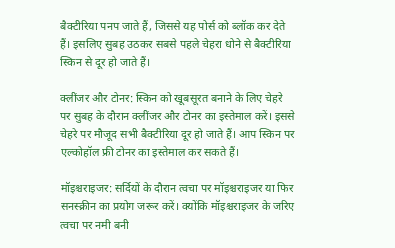बैक्टीरिया पनप जाते हैं, जिससे यह पोर्स को ब्लॉक कर देते हैं। इसलिए सुबह उठकर सबसे पहले चेहरा धोने से बैक्टीरिया स्किन से दूर हो जाते हैं।

क्लींजर और टोनर: स्किन को खूबसूरत बनाने के लिए चेहरे पर सुबह के दौरान क्लींजर और टोनर का इस्तेमाल करें। इससे चेहरे पर मौजूद सभी बैक्टीरिया दूर हो जाते हैं। आप स्किन पर एल्कोहॉल फ्री टोनर का इस्तेमाल कर सकते हैं।

मॉइश्चराइजर: सर्दियों के दौरान त्वचा पर मॉइश्चराइजर या फिर सनस्क्रीन का प्रयोग जरूर करें। क्योंकि मॉइश्चराइजर के जरिए त्वचा पर नमी बनी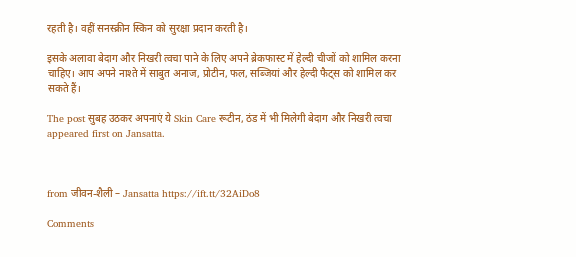रहती है। वहीं सनस्क्रीन स्किन को सुरक्षा प्रदान करती है।

इसके अलावा बेदाग और निखरी त्वचा पाने के लिए अपने ब्रेकफास्ट में हेल्दी चीजों को शामिल करना चाहिए। आप अपने नाश्ते में साबुत अनाज, प्रोटीन, फल, सब्जियां और हेल्दी फैट्स को शामिल कर सकते हैं।

The post सुबह उठकर अपनाएं ये Skin Care रूटीन, ठंड में भी मिलेगी बेदाग और निखरी त्वचा appeared first on Jansatta.



from जीवन-शैली – Jansatta https://ift.tt/32AiDo8

Comments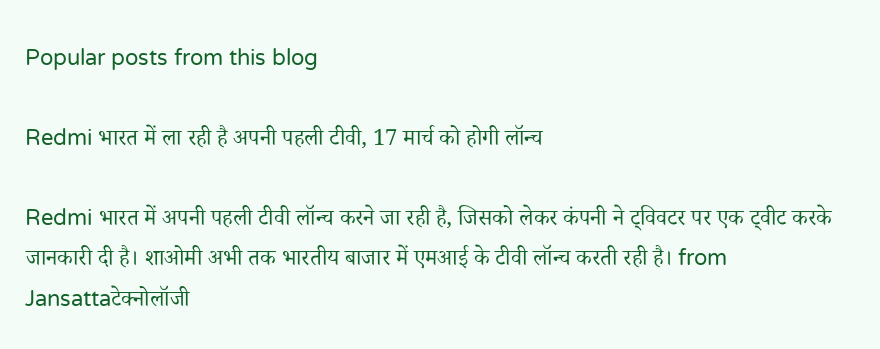Popular posts from this blog

Redmi भारत में ला रही है अपनी पहली टीवी, 17 मार्च को होगी लॉन्च

Redmi भारत में अपनी पहली टीवी लॉन्च करने जा रही है, जिसको लेकर कंपनी ने ट्विवटर पर एक ट्वीट करके जानकारी दी है। शाओमी अभी तक भारतीय बाजार में एमआई के टीवी लॉन्च करती रही है। from Jansattaटेक्नोलॉजी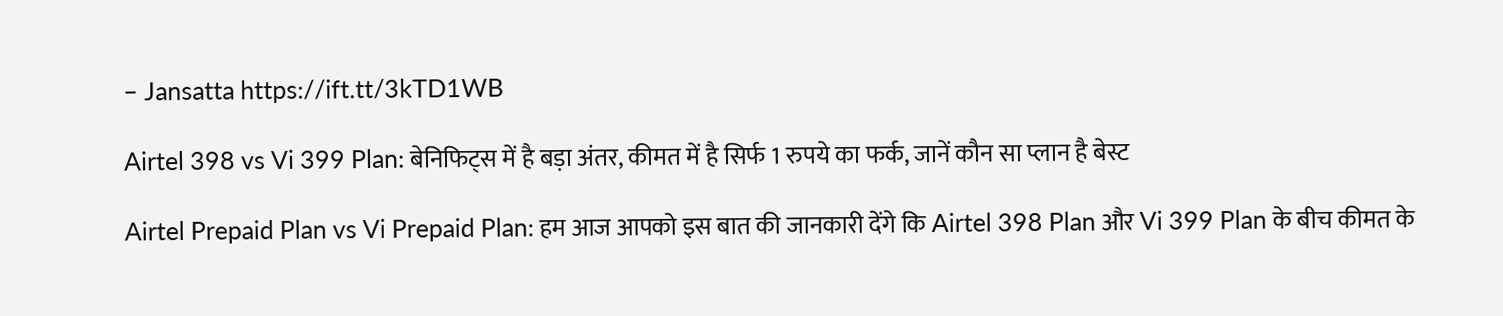– Jansatta https://ift.tt/3kTD1WB

Airtel 398 vs Vi 399 Plan: बेनिफिट्स में है बड़ा अंतर, कीमत में है सिर्फ 1 रुपये का फर्क, जानें कौन सा प्लान है बेस्ट

Airtel Prepaid Plan vs Vi Prepaid Plan: हम आज आपको इस बात की जानकारी देंगे कि Airtel 398 Plan और Vi 399 Plan के बीच कीमत के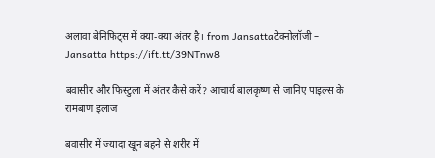अलावा बेनिफिट्स में क्या-क्या अंतर है। from Jansattaटेक्नोलॉजी – Jansatta https://ift.tt/39NTnw8

बवासीर और फिस्टुला में अंतर कैसे करें? आचार्य बालकृष्ण से जानिए पाइल्स के रामबाण इलाज

बवासीर में ज्यादा खून बहने से शरीर में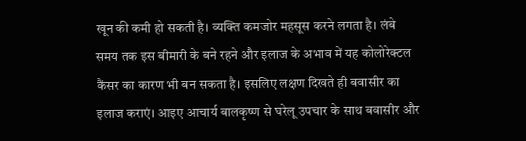खून की कमी हो सकती है। व्यक्ति कमजोर महसूस करने लगता है। लंबे समय तक इस बीमारी के बने रहने और इलाज के अभाव में यह कोलोरेक्टल कैंसर का कारण भी बन सकता है। इसलिए लक्षण दिखते ही बवासीर का इलाज कराएं। आइए आचार्य बालकृष्ण से घरेलू उपचार के साथ बवासीर और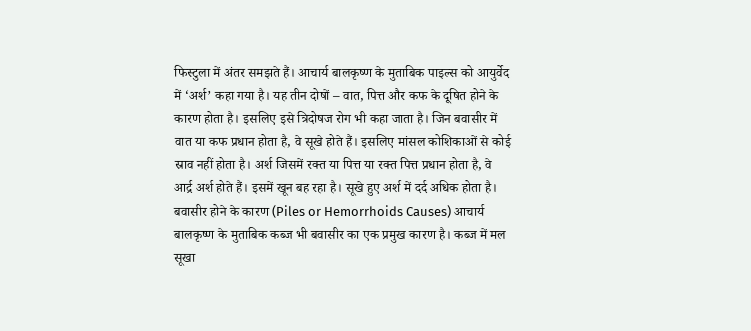फिस्टुला में अंतर समझते हैं। आचार्य बालकृष्ण के मुताबिक पाइल्स को आयुर्वेद में ‘अर्श’ कहा गया है। यह तीन दोषों – वात, पित्त और कफ के दूषित होने के कारण होता है। इसलिए इसे त्रिदोषज रोग भी कहा जाता है। जिन बवासीर में वात या कफ प्रधान होता है, वे सूखे होते हैं। इसलिए मांसल कोशिकाओं से कोई स्राव नहीं होता है। अर्श जिसमें रक्त या पित्त या रक्त पित्त प्रधान होता है, वे आर्द्र अर्श होते हैं। इसमें खून बह रहा है। सूखे हुए अर्श में दर्द अधिक होता है। बवासीर होने के कारण (Piles or Hemorrhoids Causes) आचार्य बालकृष्ण के मुताबिक कब्ज भी बवासीर का एक प्रमुख कारण है। कब्ज में मल सूखा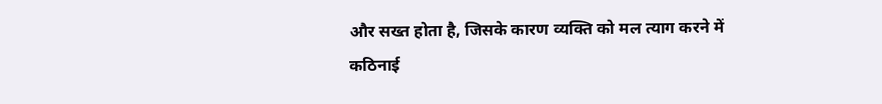और सख्त होता है, जिसके कारण व्यक्ति को मल त्याग करने में कठिनाई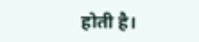होती है।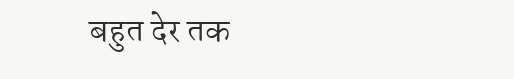बहुत देर तक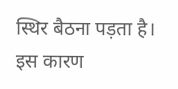स्थिर बैठना पड़ता है। इस कारण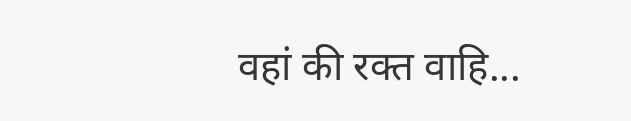वहां की रक्त वाहि...